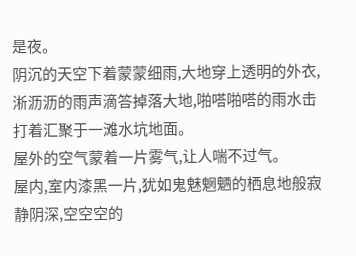是夜。
阴沉的天空下着蒙蒙细雨,大地穿上透明的外衣,淅沥沥的雨声滴答掉落大地,啪嗒啪嗒的雨水击打着汇聚于一滩水坑地面。
屋外的空气蒙着一片雾气,让人喘不过气。
屋内,室内漆黑一片,犹如鬼魅魍魉的栖息地般寂静阴深,空空空的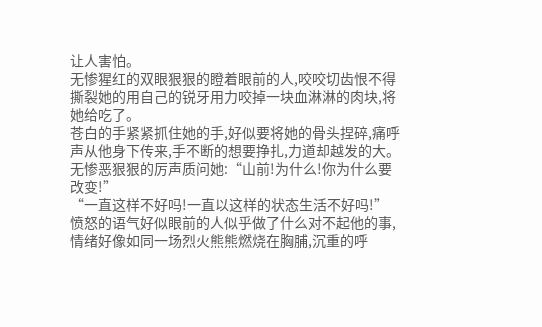让人害怕。
无惨猩红的双眼狠狠的瞪着眼前的人,咬咬切齿恨不得撕裂她的用自己的锐牙用力咬掉一块血淋淋的肉块,将她给吃了。
苍白的手紧紧抓住她的手,好似要将她的骨头捏碎,痛呼声从他身下传来,手不断的想要挣扎,力道却越发的大。
无惨恶狠狠的厉声质问她:“山前!为什么!你为什么要改变!”
“一直这样不好吗!一直以这样的状态生活不好吗!”
愤怒的语气好似眼前的人似乎做了什么对不起他的事,情绪好像如同一场烈火熊熊燃烧在胸脯,沉重的呼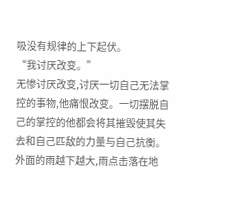吸没有规律的上下起伏。
“我讨厌改变。”
无惨讨厌改变,讨厌一切自己无法掌控的事物,他痛恨改变。一切摆脱自己的掌控的他都会将其摧毁使其失去和自己匹敌的力量与自己抗衡。
外面的雨越下越大,雨点击落在地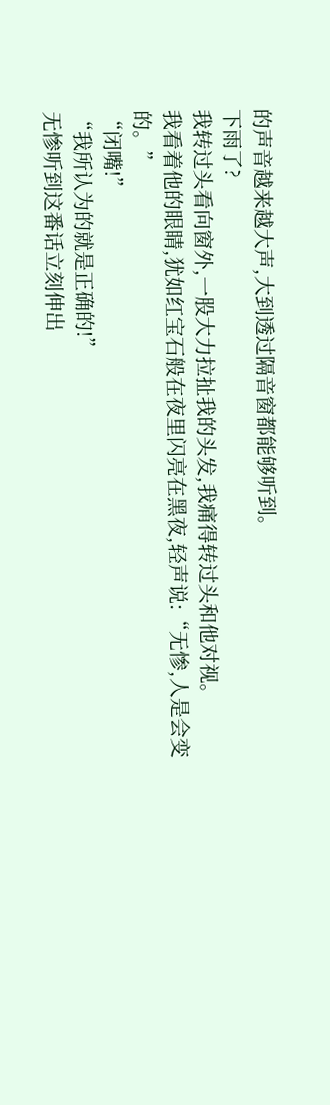的声音越来越大声,大到透过隔音窗都能够听到。
下雨了?
我转过头看向窗外,一股大力拉扯我的头发,我痛得转过头和他对视。
我看着他的眼睛,犹如红宝石般在夜里闪亮在黑夜,轻声说:“无惨,人是会变的。”
“闭嘴!”
“我所认为的就是正确的!”
无惨听到这番话立刻伸出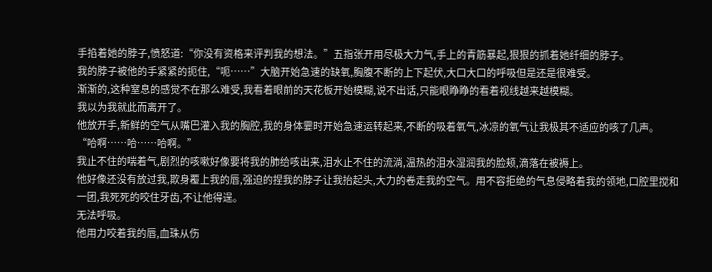手掐着她的脖子,愤怒道:“你没有资格来评判我的想法。”五指张开用尽极大力气,手上的青筋暴起,狠狠的抓着她纤细的脖子。
我的脖子被他的手紧紧的扼住,“呃……”大脑开始急速的缺氧,胸腹不断的上下起伏,大口大口的呼吸但是还是很难受。
渐渐的,这种窒息的感觉不在那么难受,我看着眼前的天花板开始模糊,说不出话,只能眼睁睁的看着视线越来越模糊。
我以为我就此而离开了。
他放开手,新鲜的空气从嘴巴灌入我的胸腔,我的身体霎时开始急速运转起来,不断的吸着氧气,冰凉的氧气让我极其不适应的咳了几声。
“哈啊……哈……哈啊。”
我止不住的喘着气,剧烈的咳嗽好像要将我的肺给咳出来,泪水止不住的流淌,温热的泪水湿润我的脸颊,滴落在被褥上。
他好像还没有放过我,欺身覆上我的唇,强迫的捏我的脖子让我抬起头,大力的卷走我的空气。用不容拒绝的气息侵略着我的领地,口腔里搅和一团,我死死的咬住牙齿,不让他得逞。
无法呼吸。
他用力咬着我的唇,血珠从伤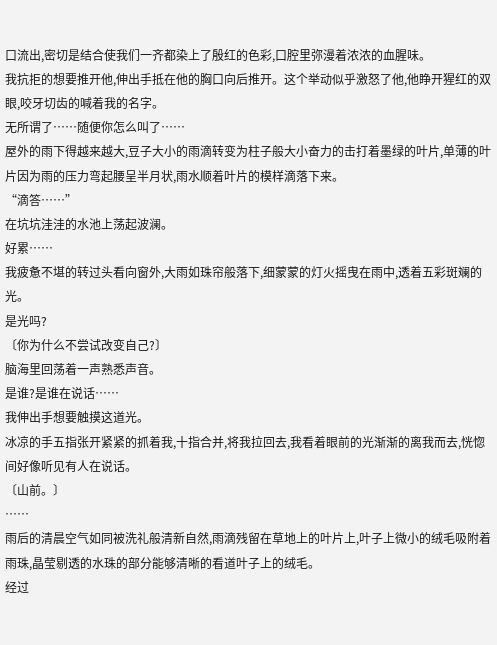口流出,密切是结合使我们一齐都染上了殷红的色彩,口腔里弥漫着浓浓的血腥味。
我抗拒的想要推开他,伸出手抵在他的胸口向后推开。这个举动似乎激怒了他,他睁开猩红的双眼,咬牙切齿的喊着我的名字。
无所谓了……随便你怎么叫了……
屋外的雨下得越来越大,豆子大小的雨滴转变为柱子般大小奋力的击打着墨绿的叶片,单薄的叶片因为雨的压力弯起腰呈半月状,雨水顺着叶片的模样滴落下来。
“滴答……”
在坑坑洼洼的水池上荡起波澜。
好累……
我疲惫不堪的转过头看向窗外,大雨如珠帘般落下,细蒙蒙的灯火摇曳在雨中,透着五彩斑斓的光。
是光吗?
〔你为什么不尝试改变自己?〕
脑海里回荡着一声熟悉声音。
是谁?是谁在说话……
我伸出手想要触摸这道光。
冰凉的手五指张开紧紧的抓着我,十指合并,将我拉回去,我看着眼前的光渐渐的离我而去,恍惚间好像听见有人在说话。
〔山前。〕
……
雨后的清晨空气如同被洗礼般清新自然,雨滴残留在草地上的叶片上,叶子上微小的绒毛吸附着雨珠,晶莹剔透的水珠的部分能够清晰的看道叶子上的绒毛。
经过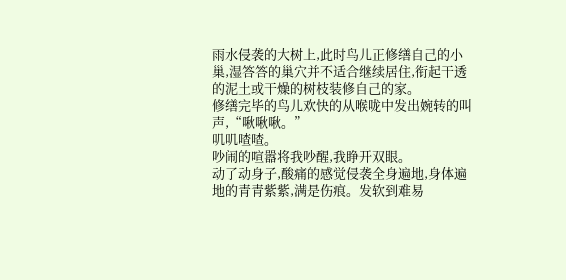雨水侵袭的大树上,此时鸟儿正修缮自己的小巢,湿答答的巢穴并不适合继续居住,衔起干透的泥土或干燥的树枝装修自己的家。
修缮完毕的鸟儿欢快的从喉咙中发出婉转的叫声,“啾啾啾。”
叽叽喳喳。
吵闹的喧嚣将我吵醒,我睁开双眼。
动了动身子,酸痛的感觉侵袭全身遍地,身体遍地的青青紫紫,满是伤痕。发软到难易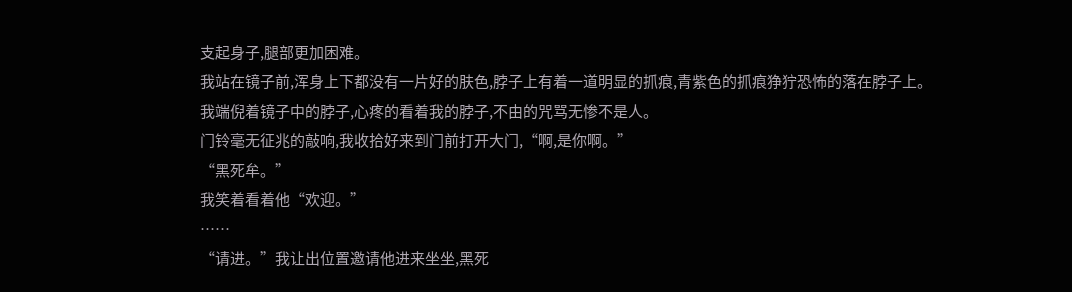支起身子,腿部更加困难。
我站在镜子前,浑身上下都没有一片好的肤色,脖子上有着一道明显的抓痕,青紫色的抓痕狰狞恐怖的落在脖子上。
我端倪着镜子中的脖子,心疼的看着我的脖子,不由的咒骂无惨不是人。
门铃毫无征兆的敲响,我收拾好来到门前打开大门,“啊,是你啊。”
“黑死牟。”
我笑着看着他“欢迎。”
……
“请进。”我让出位置邀请他进来坐坐,黑死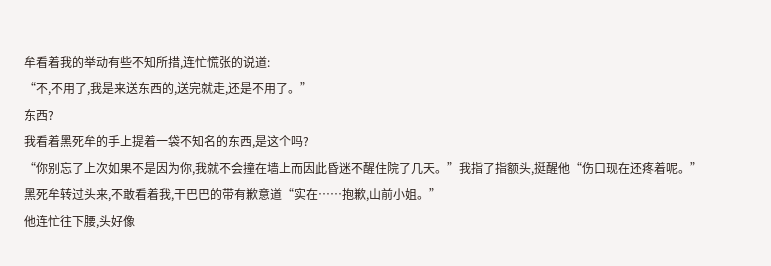牟看着我的举动有些不知所措,连忙慌张的说道:
“不,不用了,我是来送东西的,送完就走,还是不用了。”
东西?
我看着黑死牟的手上提着一袋不知名的东西,是这个吗?
“你别忘了上次如果不是因为你,我就不会撞在墙上而因此昏迷不醒住院了几天。”我指了指额头,挺醒他“伤口现在还疼着呢。”
黑死牟转过头来,不敢看着我,干巴巴的带有歉意道“实在……抱歉,山前小姐。”
他连忙往下腰,头好像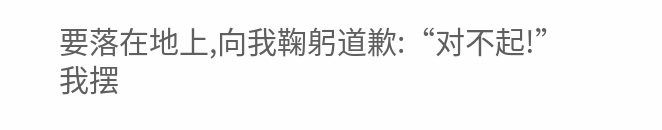要落在地上,向我鞠躬道歉:“对不起!”
我摆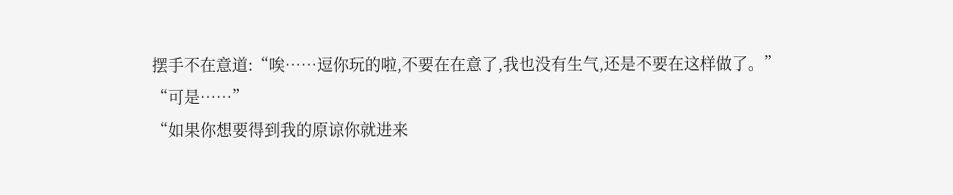摆手不在意道:“唉……逗你玩的啦,不要在在意了,我也没有生气,还是不要在这样做了。”
“可是……”
“如果你想要得到我的原谅你就进来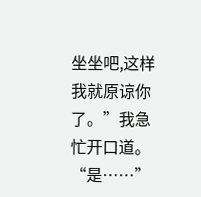坐坐吧,这样我就原谅你了。”我急忙开口道。
“是……”